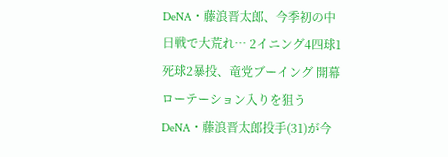DeNA・藤浪晋太郎、今季初の中日戦で大荒れ… 2イニング4四球1死球2暴投、竜党ブーイング 開幕ローテーション入りを狙うDeNA・藤浪晋太郎投手(31)が今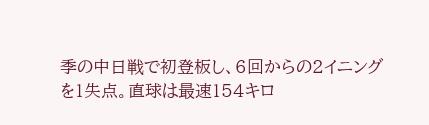季の中日戦で初登板し、6回からの2イニングを1失点。直球は最速154キロ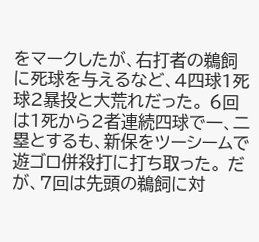をマークしたが、右打者の鵜飼に死球を与えるなど、4四球1死球2暴投と大荒れだった。 6回は1死から2者連続四球で一、二塁とするも、新保をツーシームで遊ゴロ併殺打に打ち取った。 だが、7回は先頭の鵜飼に対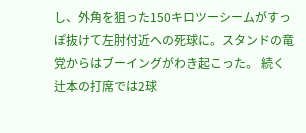し、外角を狙った150キロツーシームがすっぽ抜けて左肘付近への死球に。スタンドの竜党からはブーイングがわき起こった。 続く辻本の打席では2球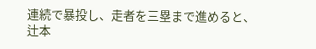連続で暴投し、走者を三塁まで進めると、辻本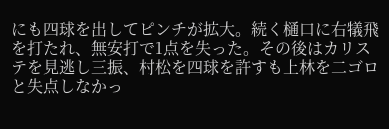にも四球を出してピンチが拡大。続く樋口に右犠飛を打たれ、無安打で1点を失った。その後はカリステを見逃し三振、村松を四球を許すも上林を二ゴロと失点しなかっ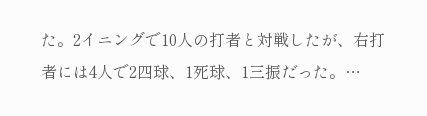た。2イニングで10人の打者と対戦したが、右打者には4人で2四球、1死球、1三振だった。…